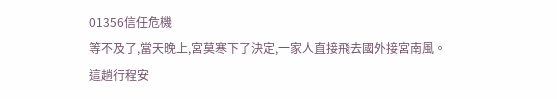01356信任危機
等不及了,當天晚上,宮莫寒下了決定,一家人直接飛去國外接宮南風。
這趟行程安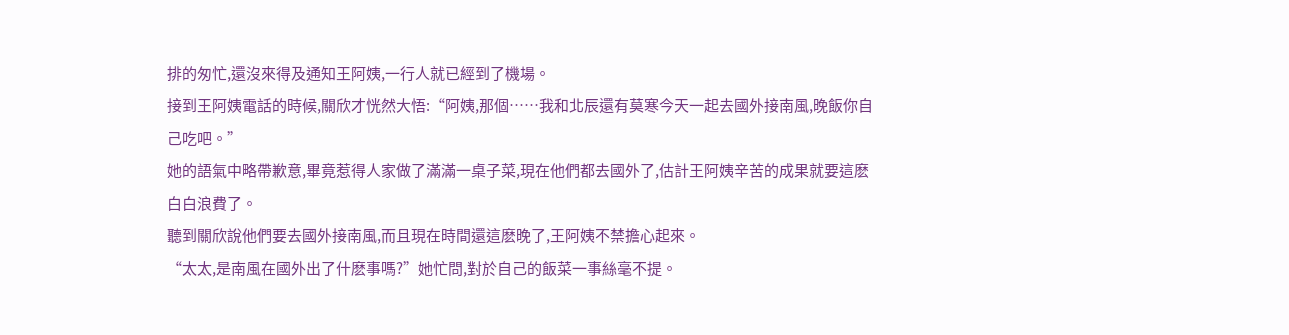排的匆忙,還沒來得及通知王阿姨,一行人就已經到了機場。
接到王阿姨電話的時候,關欣才恍然大悟:“阿姨,那個……我和北辰還有莫寒今天一起去國外接南風,晚飯你自己吃吧。”
她的語氣中略帶歉意,畢竟惹得人家做了滿滿一桌子菜,現在他們都去國外了,估計王阿姨辛苦的成果就要這麽白白浪費了。
聽到關欣說他們要去國外接南風,而且現在時間還這麽晚了,王阿姨不禁擔心起來。
“太太,是南風在國外出了什麽事嗎?”她忙問,對於自己的飯菜一事絲毫不提。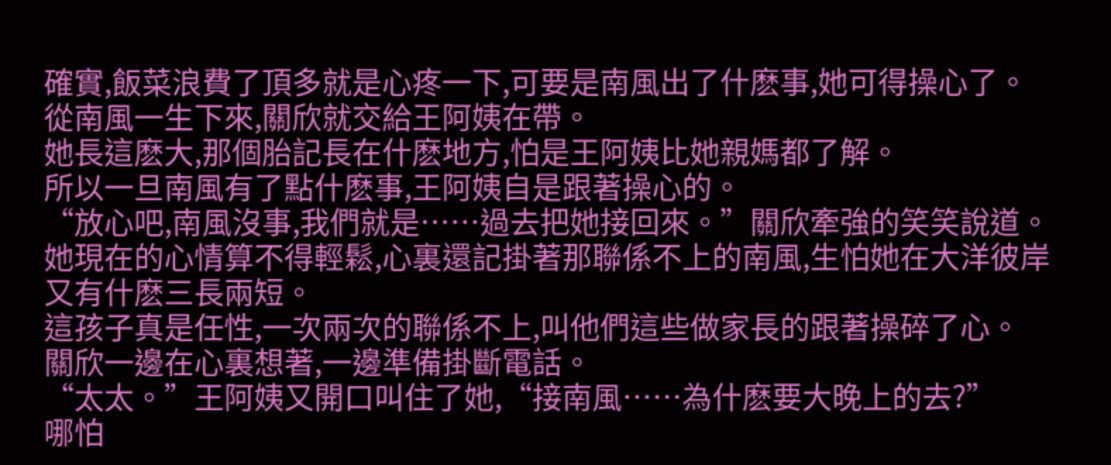確實,飯菜浪費了頂多就是心疼一下,可要是南風出了什麽事,她可得操心了。
從南風一生下來,關欣就交給王阿姨在帶。
她長這麽大,那個胎記長在什麽地方,怕是王阿姨比她親媽都了解。
所以一旦南風有了點什麽事,王阿姨自是跟著操心的。
“放心吧,南風沒事,我們就是……過去把她接回來。”關欣牽強的笑笑說道。
她現在的心情算不得輕鬆,心裏還記掛著那聯係不上的南風,生怕她在大洋彼岸又有什麽三長兩短。
這孩子真是任性,一次兩次的聯係不上,叫他們這些做家長的跟著操碎了心。
關欣一邊在心裏想著,一邊準備掛斷電話。
“太太。”王阿姨又開口叫住了她,“接南風……為什麽要大晚上的去?”
哪怕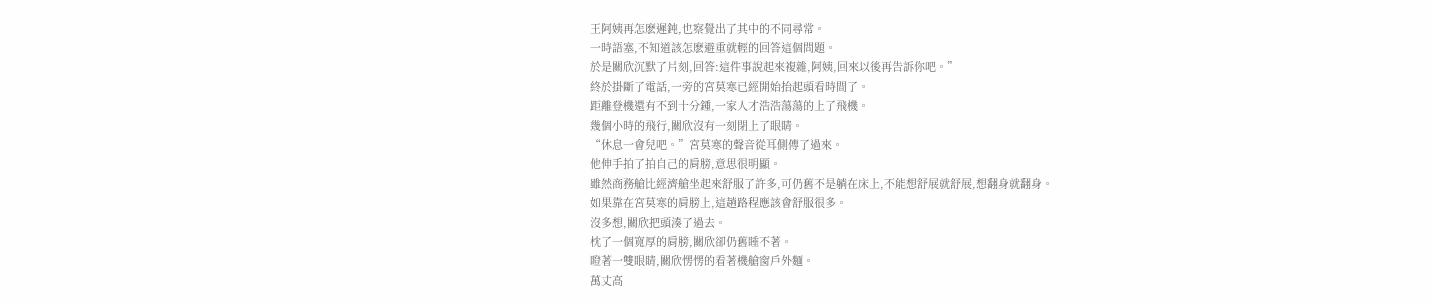王阿姨再怎麽遲鈍,也察覺出了其中的不同尋常。
一時語塞,不知道該怎麽避重就輕的回答這個問題。
於是關欣沉默了片刻,回答:這件事說起來複雜,阿姨,回來以後再告訴你吧。”
終於掛斷了電話,一旁的宮莫寒已經開始抬起頭看時間了。
距離登機還有不到十分鍾,一家人才浩浩蕩蕩的上了飛機。
幾個小時的飛行,關欣沒有一刻閉上了眼睛。
“休息一會兒吧。”宮莫寒的聲音從耳側傳了過來。
他伸手拍了拍自己的肩膀,意思很明顯。
雖然商務艙比經濟艙坐起來舒服了許多,可仍舊不是躺在床上,不能想舒展就舒展,想翻身就翻身。
如果靠在宮莫寒的肩膀上,這趟路程應該會舒服很多。
沒多想,關欣把頭湊了過去。
枕了一個寬厚的肩膀,關欣卻仍舊睡不著。
瞪著一雙眼睛,關欣愣愣的看著機艙窗戶外麵。
萬丈高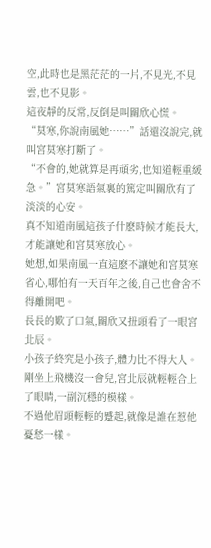空,此時也是黑茫茫的一片,不見光,不見雲,也不見影。
這夜靜的反常,反倒是叫關欣心慌。
“莫寒,你說南風她……”話還沒說完,就叫宮莫寒打斷了。
“不會的,她就算是再頑劣,也知道輕重緩急。”宮莫寒語氣裏的篤定叫關欣有了淡淡的心安。
真不知道南風這孩子什麽時候才能長大,才能讓她和宮莫寒放心。
她想,如果南風一直這麽不讓她和宮莫寒省心,哪怕有一天百年之後,自己也會舍不得離開吧。
長長的歎了口氣,關欣又扭頭看了一眼宮北辰。
小孩子終究是小孩子,體力比不得大人。
剛坐上飛機沒一會兒,宮北辰就輕輕合上了眼睛,一副沉穩的模樣。
不過他眉頭輕輕的蹙起,就像是誰在惹他憂愁一樣。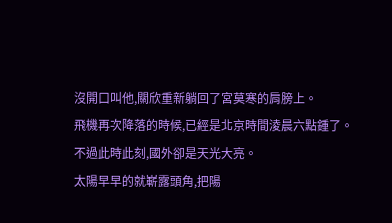沒開口叫他,關欣重新躺回了宮莫寒的肩膀上。
飛機再次降落的時候,已經是北京時間淩晨六點鍾了。
不過此時此刻,國外卻是天光大亮。
太陽早早的就嶄露頭角,把陽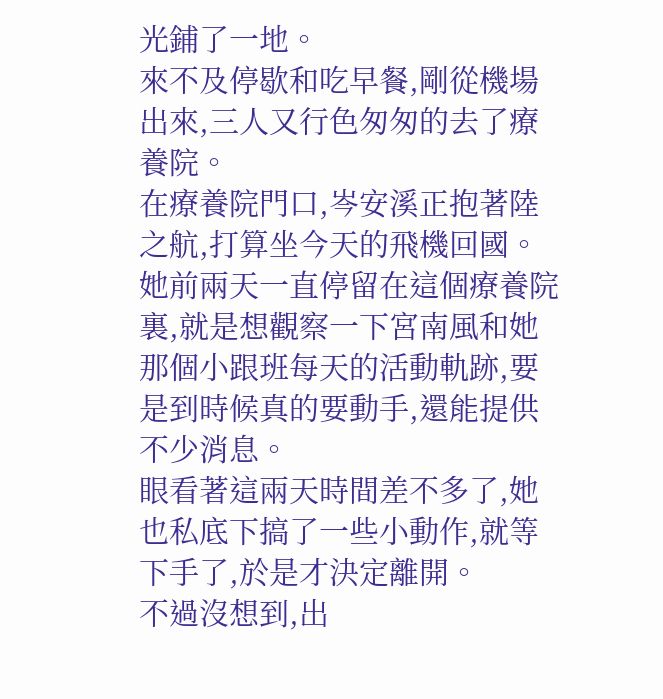光鋪了一地。
來不及停歇和吃早餐,剛從機場出來,三人又行色匆匆的去了療養院。
在療養院門口,岑安溪正抱著陸之航,打算坐今天的飛機回國。
她前兩天一直停留在這個療養院裏,就是想觀察一下宮南風和她那個小跟班每天的活動軌跡,要是到時候真的要動手,還能提供不少消息。
眼看著這兩天時間差不多了,她也私底下搞了一些小動作,就等下手了,於是才決定離開。
不過沒想到,出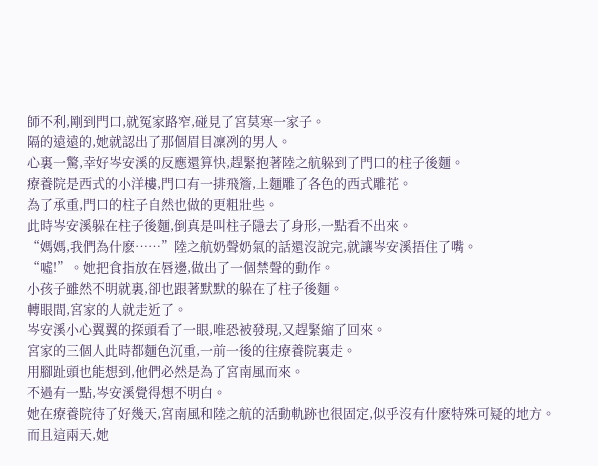師不利,剛到門口,就冤家路窄,碰見了宮莫寒一家子。
隔的遠遠的,她就認出了那個眉目凜冽的男人。
心裏一驚,幸好岑安溪的反應還算快,趕緊抱著陸之航躲到了門口的柱子後麵。
療養院是西式的小洋樓,門口有一排飛簷,上麵雕了各色的西式雕花。
為了承重,門口的柱子自然也做的更粗壯些。
此時岑安溪躲在柱子後麵,倒真是叫柱子隱去了身形,一點看不出來。
“媽媽,我們為什麽……”陸之航奶聲奶氣的話還沒說完,就讓岑安溪捂住了嘴。
“噓!”。她把食指放在唇邊,做出了一個禁聲的動作。
小孩子雖然不明就裏,卻也跟著默默的躲在了柱子後麵。
轉眼間,宮家的人就走近了。
岑安溪小心翼翼的探頭看了一眼,唯恐被發現,又趕緊縮了回來。
宮家的三個人此時都麵色沉重,一前一後的往療養院裏走。
用腳趾頭也能想到,他們必然是為了宮南風而來。
不過有一點,岑安溪覺得想不明白。
她在療養院待了好幾天,宮南風和陸之航的活動軌跡也很固定,似乎沒有什麽特殊可疑的地方。
而且這兩天,她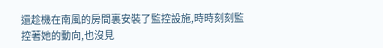還趁機在南風的房間裏安裝了監控設施,時時刻刻監控著她的動向,也沒見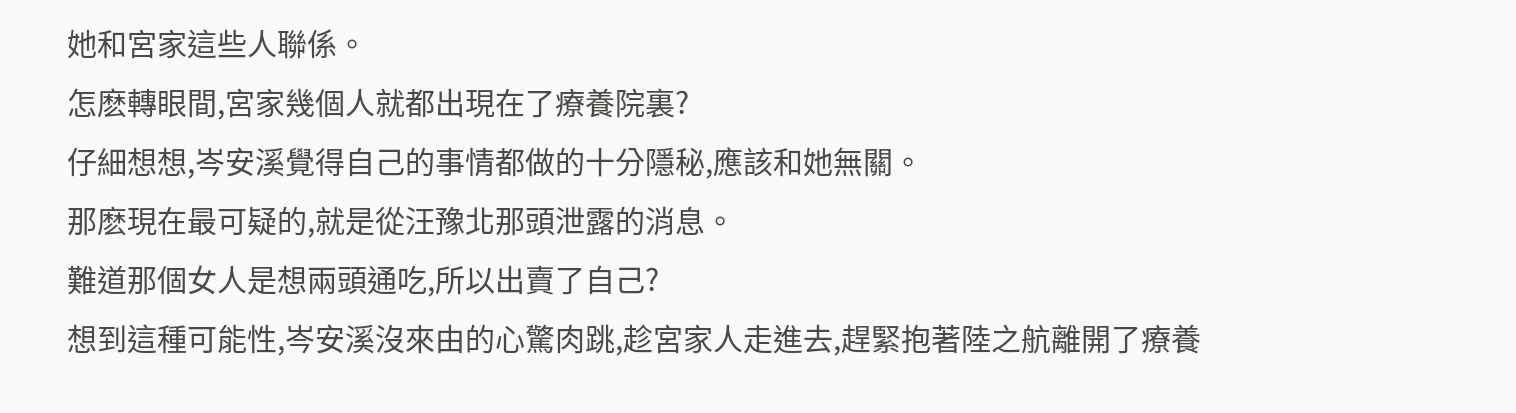她和宮家這些人聯係。
怎麽轉眼間,宮家幾個人就都出現在了療養院裏?
仔細想想,岑安溪覺得自己的事情都做的十分隱秘,應該和她無關。
那麽現在最可疑的,就是從汪豫北那頭泄露的消息。
難道那個女人是想兩頭通吃,所以出賣了自己?
想到這種可能性,岑安溪沒來由的心驚肉跳,趁宮家人走進去,趕緊抱著陸之航離開了療養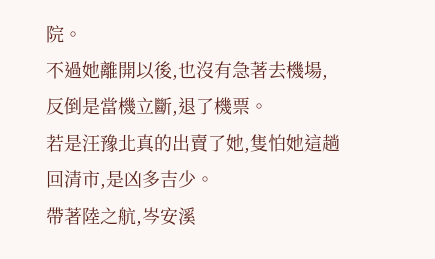院。
不過她離開以後,也沒有急著去機場,反倒是當機立斷,退了機票。
若是汪豫北真的出賣了她,隻怕她這趟回清市,是凶多吉少。
帶著陸之航,岑安溪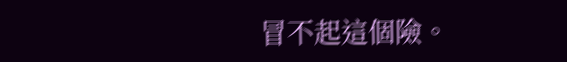冒不起這個險。